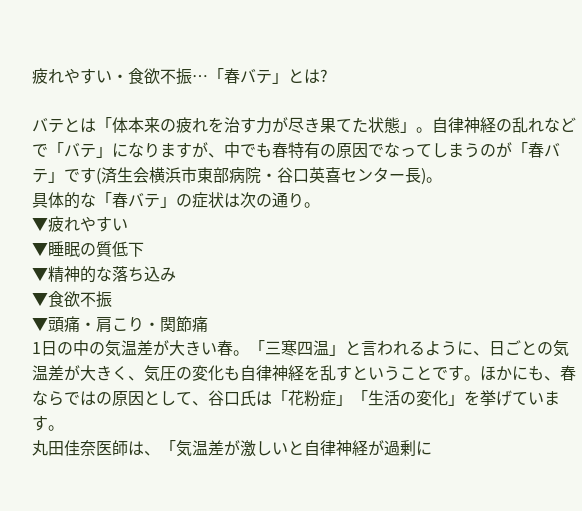疲れやすい・食欲不振…「春バテ」とは?

バテとは「体本来の疲れを治す力が尽き果てた状態」。自律神経の乱れなどで「バテ」になりますが、中でも春特有の原因でなってしまうのが「春バテ」です(済生会横浜市東部病院・谷口英喜センター長)。
具体的な「春バテ」の症状は次の通り。
▼疲れやすい
▼睡眠の質低下
▼精神的な落ち込み
▼食欲不振
▼頭痛・肩こり・関節痛
1日の中の気温差が大きい春。「三寒四温」と言われるように、日ごとの気温差が大きく、気圧の変化も自律神経を乱すということです。ほかにも、春ならではの原因として、谷口氏は「花粉症」「生活の変化」を挙げています。
丸田佳奈医師は、「気温差が激しいと自律神経が過剰に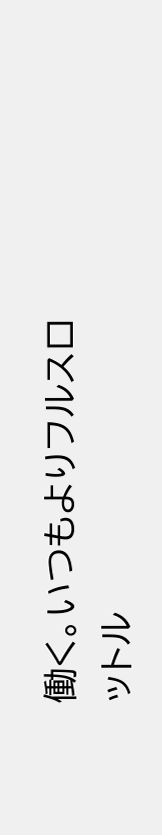働く。いつもよりフルスロットル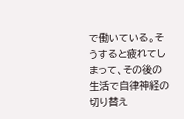で働いている。そうすると疲れてしまって、その後の生活で自律神経の切り替え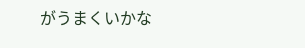がうまくいかな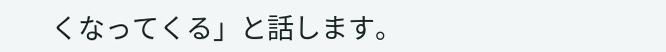くなってくる」と話します。